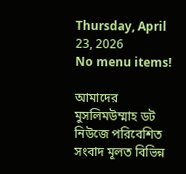Thursday, April 23, 2026
No menu items!

আমাদের মুসলিমউম্মাহ ডট নিউজে পরিবেশিত সংবাদ মূলত বিভিন্ন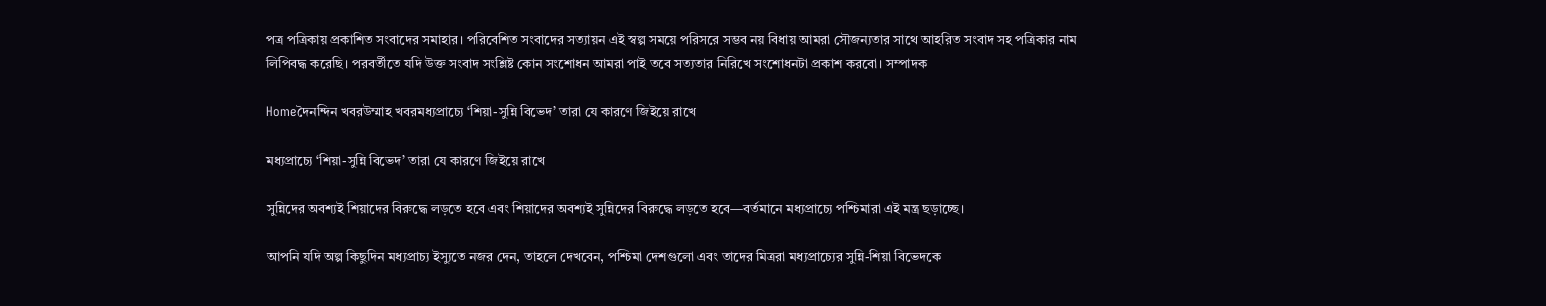পত্র পত্রিকায় প্রকাশিত সংবাদের সমাহার। পরিবেশিত সংবাদের সত্যায়ন এই স্বল্প সময়ে পরিসরে সম্ভব নয় বিধায় আমরা সৌজন্যতার সাথে আহরিত সংবাদ সহ পত্রিকার নাম লিপিবদ্ধ করেছি। পরবর্তীতে যদি উক্ত সংবাদ সংশ্লিষ্ট কোন সংশোধন আমরা পাই তবে সত্যতার নিরিখে সংশোধনটা প্রকাশ করবো। সম্পাদক

Homeদৈনন্দিন খবরউম্মাহ খবরমধ্যপ্রাচ্যে ‘শিয়া-সুন্নি বিভেদ’ তারা যে কারণে জিইয়ে রাখে

মধ্যপ্রাচ্যে ‘শিয়া-সুন্নি বিভেদ’ তারা যে কারণে জিইয়ে রাখে

সুন্নিদের অবশ্যই শিয়াদের বিরুদ্ধে লড়তে হবে এবং শিয়াদের অবশ্যই সুন্নিদের বিরুদ্ধে লড়তে হবে—বর্তমানে মধ্যপ্রাচ্যে পশ্চিমারা এই মন্ত্র ছড়াচ্ছে।

আপনি যদি অল্প কিছুদিন মধ্যপ্রাচ্য ইস্যুতে নজর দেন, তাহলে দেখবেন, পশ্চিমা দেশগুলো এবং তাদের মিত্ররা মধ্যপ্রাচ্যের সুন্নি-শিয়া বিভেদকে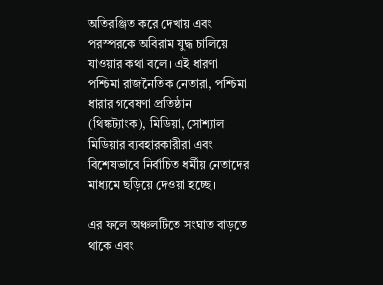অতিরঞ্জিত করে দেখায় এবং পরস্পরকে অবিরাম যুদ্ধ চালিয়ে যাওয়ার কথা বলে। এই ধারণা পশ্চিমা রাজনৈতিক নেতারা, পশ্চিমা ধারার গবেষণা প্রতিষ্ঠান (থিঙ্কট্যাংক), মিডিয়া, সোশ্যাল মিডিয়ার ব্যবহারকারীরা এবং বিশেষভাবে নির্বাচিত ধর্মীয় নেতাদের মাধ্যমে ছড়িয়ে দেওয়া হচ্ছে।

এর ফলে অঞ্চলটিতে সংঘাত বাড়তে থাকে এবং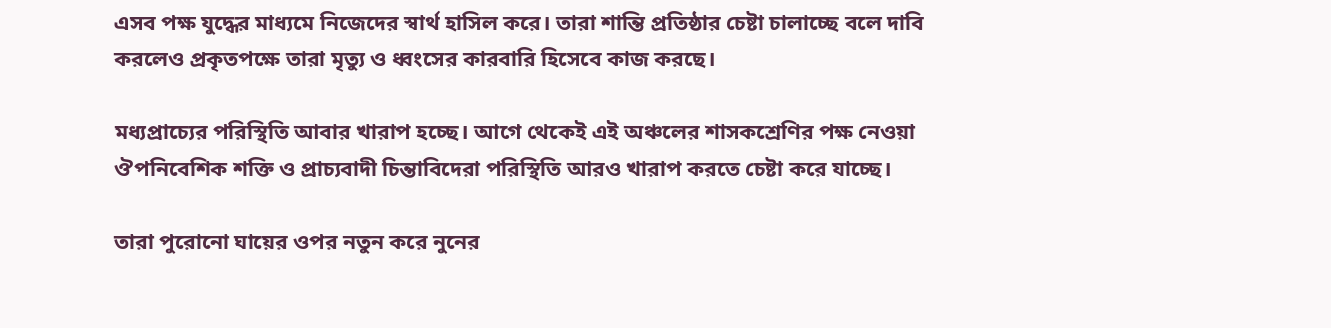এসব পক্ষ যুদ্ধের মাধ্যমে নিজেদের স্বার্থ হাসিল করে। তারা শান্তি প্রতিষ্ঠার চেষ্টা চালাচ্ছে বলে দাবি করলেও প্রকৃতপক্ষে তারা মৃত্যু ও ধ্বংসের কারবারি হিসেবে কাজ করছে।

মধ্যপ্রাচ্যের পরিস্থিতি আবার খারাপ হচ্ছে। আগে থেকেই এই অঞ্চলের শাসকশ্রেণির পক্ষ নেওয়া ঔপনিবেশিক শক্তি ও প্রাচ্যবাদী চিন্তাবিদেরা পরিস্থিতি আরও খারাপ করতে চেষ্টা করে যাচ্ছে।

তারা পুরোনো ঘায়ের ওপর নতুন করে নুনের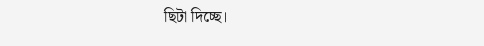ছিটা দিচ্ছে।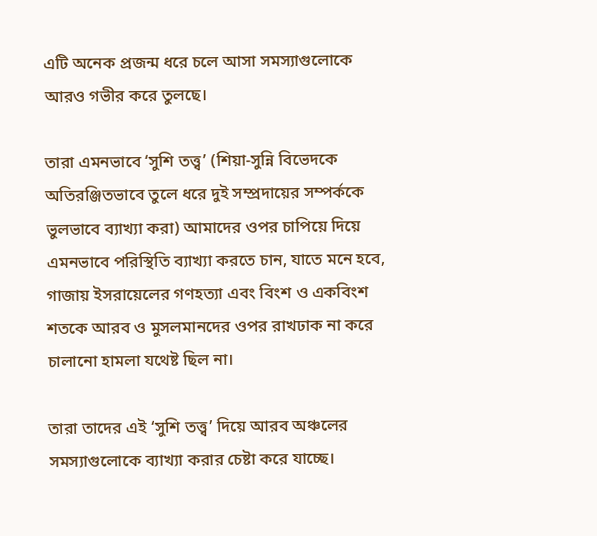এটি অনেক প্রজন্ম ধরে চলে আসা সমস্যাগুলোকে আরও গভীর করে তুলছে।

তারা এমনভাবে ‘সুশি তত্ত্ব’ (শিয়া-সুন্নি বিভেদকে অতিরঞ্জিতভাবে তুলে ধরে দুই সম্প্রদায়ের সম্পর্ককে ভুলভাবে ব্যাখ্যা করা) আমাদের ওপর চাপিয়ে দিয়ে এমনভাবে পরিস্থিতি ব্যাখ্যা করতে চান, যাতে মনে হবে, গাজায় ইসরায়েলের গণহত্যা এবং বিংশ ও একবিংশ শতকে আরব ও মুসলমানদের ওপর রাখঢাক না করে চালানো হামলা যথেষ্ট ছিল না।

তারা তাদের এই ‘সুশি তত্ত্ব’ দিয়ে আরব অঞ্চলের সমস্যাগুলোকে ব্যাখ্যা করার চেষ্টা করে যাচ্ছে।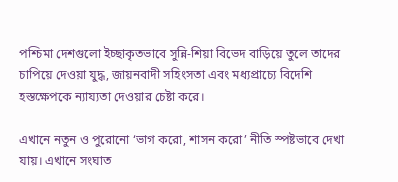পশ্চিমা দেশগুলো ইচ্ছাকৃতভাবে সুন্নি-শিয়া বিভেদ বাড়িয়ে তুলে তাদের চাপিয়ে দেওয়া যুদ্ধ, জায়নবাদী সহিংসতা এবং মধ্যপ্রাচ্যে বিদেশি হস্তক্ষেপকে ন্যায্যতা দেওয়ার চেষ্টা করে।

এখানে নতুন ও পুরোনো ‘ভাগ করো, শাসন করো’ নীতি স্পষ্টভাবে দেখা যায়। এখানে সংঘাত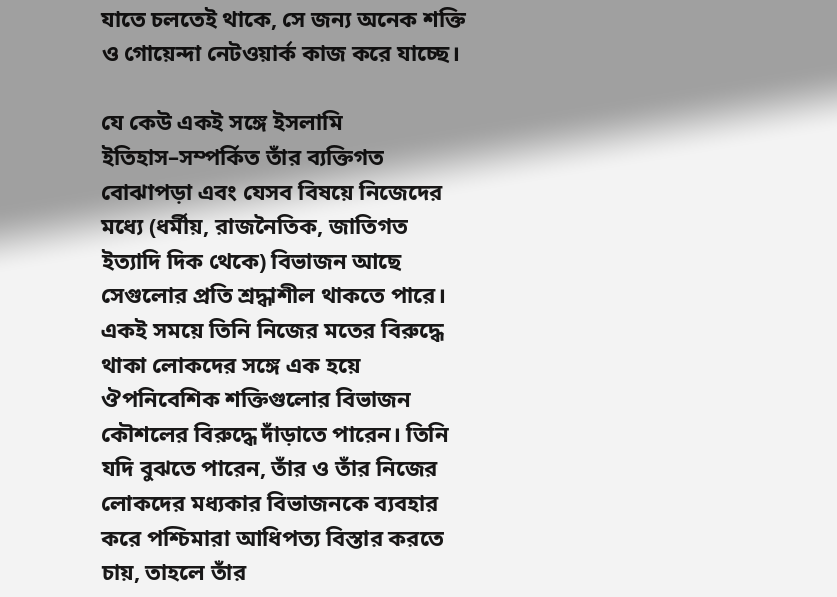যাতে চলতেই থাকে, সে জন্য অনেক শক্তি ও গোয়েন্দা নেটওয়ার্ক কাজ করে যাচ্ছে।

যে কেউ একই সঙ্গে ইসলামি ইতিহাস–সম্পর্কিত তাঁর ব্যক্তিগত বোঝাপড়া এবং যেসব বিষয়ে নিজেদের মধ্যে (ধর্মীয়, রাজনৈতিক, জাতিগত ইত্যাদি দিক থেকে) বিভাজন আছে সেগুলোর প্রতি শ্রদ্ধাশীল থাকতে পারে। একই সময়ে তিনি নিজের মতের বিরুদ্ধে থাকা লোকদের সঙ্গে এক হয়ে ঔপনিবেশিক শক্তিগুলোর বিভাজন কৌশলের বিরুদ্ধে দাঁড়াতে পারেন। তিনি যদি বুঝতে পারেন, তাঁর ও তাঁর নিজের লোকদের মধ্যকার বিভাজনকে ব্যবহার করে পশ্চিমারা আধিপত্য বিস্তার করতে চায়, তাহলে তাঁর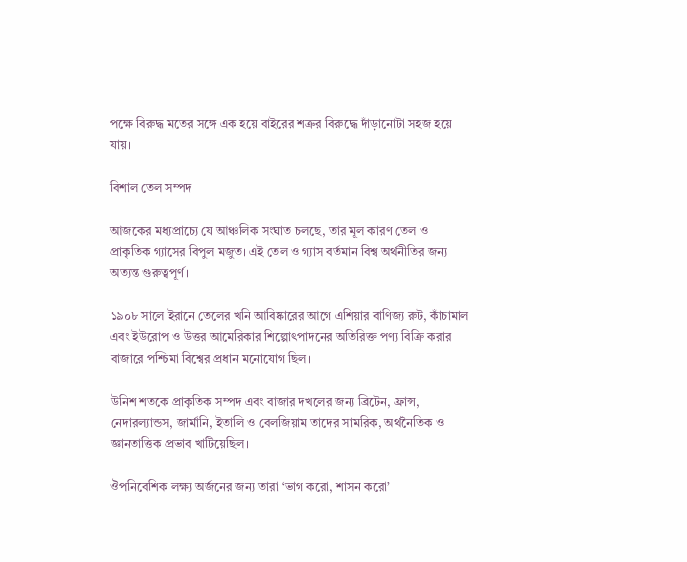পক্ষে বিরুদ্ধ মতের সঙ্গে এক হয়ে বাইরের শত্রুর বিরুদ্ধে দাঁড়ানোটা সহজ হয়ে যায়।

বিশাল তেল সম্পদ

আজকের মধ্যপ্রাচ্যে যে আঞ্চলিক সংঘাত চলছে, তার মূল কারণ তেল ও প্রাকৃতিক গ্যাসের বিপুল মজুত। এই তেল ও গ্যাস বর্তমান বিশ্ব অর্থনীতির জন্য অত্যন্ত গুরুত্বপূর্ণ।

১৯০৮ সালে ইরানে তেলের খনি আবিষ্কারের আগে এশিয়ার বাণিজ্য রুট, কাঁচামাল এবং ইউরোপ ও উত্তর আমেরিকার শিল্পোৎপাদনের অতিরিক্ত পণ্য বিক্রি করার বাজারে পশ্চিমা বিশ্বের প্রধান মনোযোগ ছিল।

উনিশ শতকে প্রাকৃতিক সম্পদ এবং বাজার দখলের জন্য ব্রিটেন, ফ্রান্স, নেদারল্যান্ডস, জার্মানি, ইতালি ও বেলজিয়াম তাদের সামরিক, অর্থনৈতিক ও জ্ঞানতাত্তিক প্রভাব খাটিয়েছিল।

ঔপনিবেশিক লক্ষ্য অর্জনের জন্য তারা ‘ভাগ করো, শাসন করো’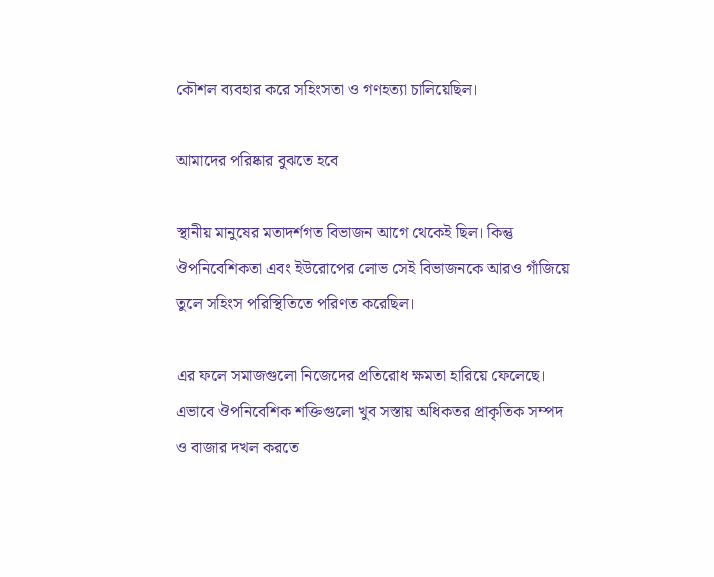কৌশল ব্যবহার করে সহিংসতা ও গণহত্যা চালিয়েছিল।

আমাদের পরিষ্কার বুঝতে হবে

স্থানীয় মানুষের মতাদর্শগত বিভাজন আগে থেকেই ছিল। কিন্তু ঔপনিবেশিকতা এবং ইউরোপের লোভ সেই বিভাজনকে আরও গাঁজিয়ে তুলে সহিংস পরিস্থিতিতে পরিণত করেছিল।

এর ফলে সমাজগুলো নিজেদের প্রতিরোধ ক্ষমতা হারিয়ে ফেলেছে। এভাবে ঔপনিবেশিক শক্তিগুলো খুব সস্তায় অধিকতর প্রাকৃতিক সম্পদ ও বাজার দখল করতে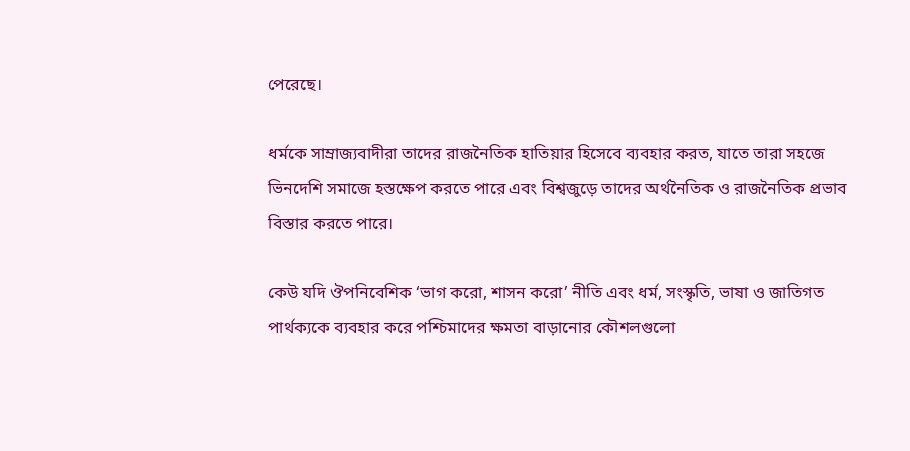পেরেছে।

ধর্মকে সাম্রাজ্যবাদীরা তাদের রাজনৈতিক হাতিয়ার হিসেবে ব্যবহার করত, যাতে তারা সহজে ভিনদেশি সমাজে হস্তক্ষেপ করতে পারে এবং বিশ্বজুড়ে তাদের অর্থনৈতিক ও রাজনৈতিক প্রভাব বিস্তার করতে পারে।

কেউ যদি ঔপনিবেশিক ‘ভাগ করো, শাসন করো’ নীতি এবং ধর্ম, সংস্কৃতি, ভাষা ও জাতিগত পার্থক্যকে ব্যবহার করে পশ্চিমাদের ক্ষমতা বাড়ানোর কৌশলগুলো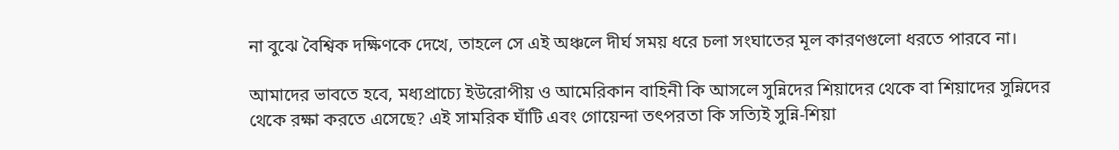না বুঝে বৈশ্বিক দক্ষিণকে দেখে, তাহলে সে এই অঞ্চলে দীর্ঘ সময় ধরে চলা সংঘাতের মূল কারণগুলো ধরতে পারবে না।

আমাদের ভাবতে হবে, মধ্যপ্রাচ্যে ইউরোপীয় ও আমেরিকান বাহিনী কি আসলে সুন্নিদের শিয়াদের থেকে বা শিয়াদের সুন্নিদের থেকে রক্ষা করতে এসেছে? এই সামরিক ঘাঁটি এবং গোয়েন্দা তৎপরতা কি সত্যিই সুন্নি-শিয়া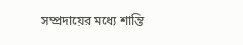সম্প্রদায়ের মধ্যে শান্তি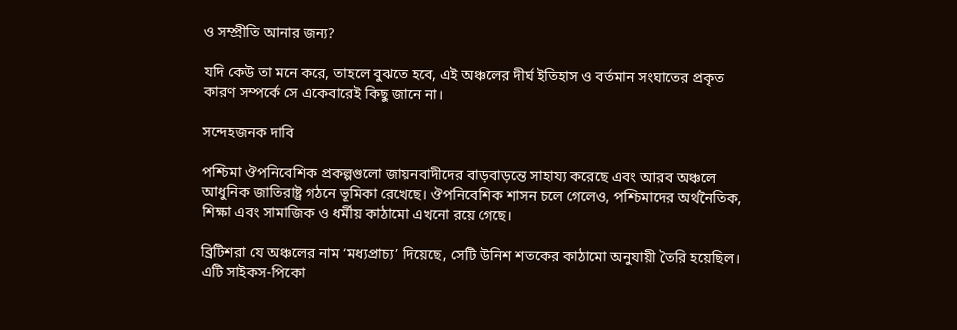ও সম্প্রীতি আনার জন্য?

যদি কেউ তা মনে করে, তাহলে বুঝতে হবে, এই অঞ্চলের দীর্ঘ ইতিহাস ও বর্তমান সংঘাতের প্রকৃত কারণ সম্পর্কে সে একেবারেই কিছু জানে না।

সন্দেহজনক দাবি

পশ্চিমা ঔপনিবেশিক প্রকল্পগুলো জায়নবাদীদের বাড়বাড়ন্তে সাহায্য করেছে এবং আরব অঞ্চলে আধুনিক জাতিরাষ্ট্র গঠনে ভূমিকা রেখেছে। ঔপনিবেশিক শাসন চলে গেলেও, পশ্চিমাদের অর্থনৈতিক, শিক্ষা এবং সামাজিক ও ধর্মীয় কাঠামো এখনো রয়ে গেছে।

ব্রিটিশরা যে অঞ্চলের নাম ‘মধ্যপ্রাচ্য’ দিয়েছে, সেটি উনিশ শতকের কাঠামো অনুযায়ী তৈরি হয়েছিল। এটি সাইকস-পিকো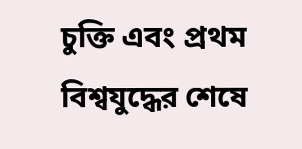চুক্তি এবং প্রথম বিশ্বযুদ্ধের শেষে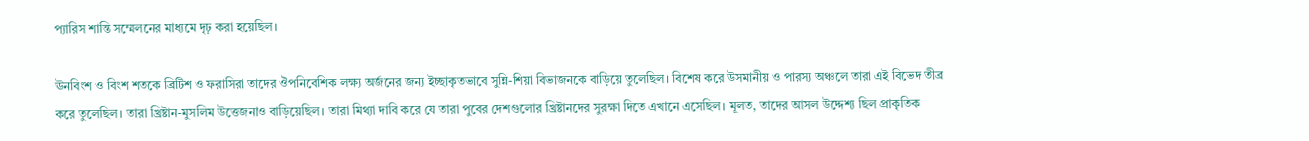প্যারিস শান্তি সম্মেলনের মাধ্যমে দৃঢ় করা হয়েছিল।

ঊনবিংশ ও বিংশ শতকে ব্রিটিশ ও ফরাসিরা তাদের ঔপনিবেশিক লক্ষ্য অর্জনের জন্য ইচ্ছাকৃতভাবে সুন্নি-শিয়া বিভাজনকে বাড়িয়ে তুলেছিল। বিশেষ করে উসমানীয় ও পারস্য অঞ্চলে তারা এই বিভেদ তীব্র করে তুলেছিল। তারা খ্রিষ্টান-মুসলিম উত্তেজনাও বাড়িয়েছিল। তারা মিথ্যা দাবি করে যে তারা পুবের দেশগুলোর খ্রিষ্টানদের সুরক্ষা দিতে এখানে এসেছিল। মূলত, তাদের আসল উদ্দেশ্য ছিল প্রাকৃতিক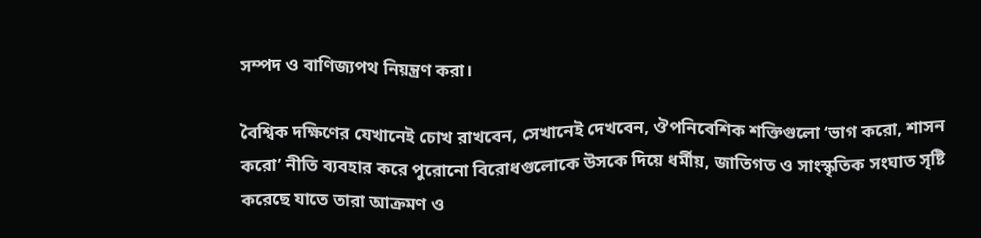সম্পদ ও বাণিজ্যপথ নিয়ন্ত্রণ করা।

বৈশ্বিক দক্ষিণের যেখানেই চোখ রাখবেন, সেখানেই দেখবেন, ঔপনিবেশিক শক্তিগুলো ‘ভাগ করো, শাসন করো’ নীতি ব্যবহার করে পুরোনো বিরোধগুলোকে উসকে দিয়ে ধর্মীয়, জাতিগত ও সাংস্কৃতিক সংঘাত সৃষ্টি করেছে যাতে তারা আক্রমণ ও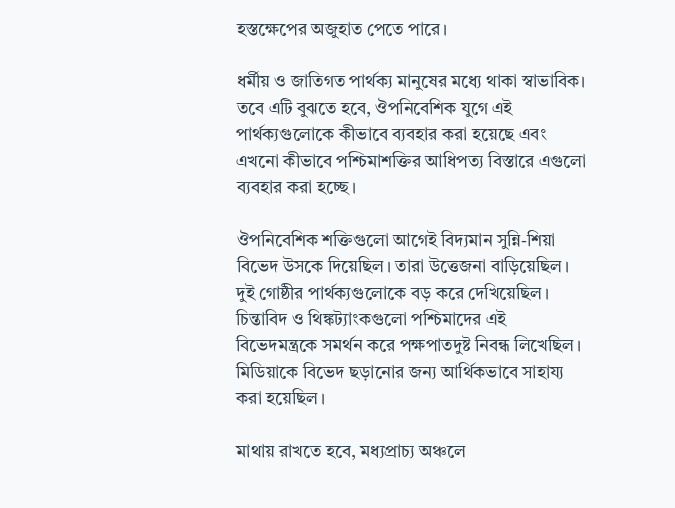হস্তক্ষেপের অজুহাত পেতে পারে।

ধর্মীয় ও জাতিগত পার্থক্য মানুষের মধ্যে থাকা স্বাভাবিক। তবে এটি বুঝতে হবে, ঔপনিবেশিক যুগে এই পার্থক্যগুলোকে কীভাবে ব্যবহার করা হয়েছে এবং এখনো কীভাবে পশ্চিমাশক্তির আধিপত্য বিস্তারে এগুলো ব্যবহার করা হচ্ছে।

ঔপনিবেশিক শক্তিগুলো আগেই বিদ্যমান সুন্নি-শিয়া বিভেদ উসকে দিয়েছিল। তারা উত্তেজনা বাড়িয়েছিল। দুই গোষ্ঠীর পার্থক্যগুলোকে বড় করে দেখিয়েছিল। চিন্তাবিদ ও থিঙ্কট্যাংকগুলো পশ্চিমাদের এই বিভেদমন্ত্রকে সমর্থন করে পক্ষপাতদুষ্ট নিবন্ধ লিখেছিল। মিডিয়াকে বিভেদ ছড়ানোর জন্য আর্থিকভাবে সাহায্য করা হয়েছিল।

মাথায় রাখতে হবে, মধ্যপ্রাচ্য অঞ্চলে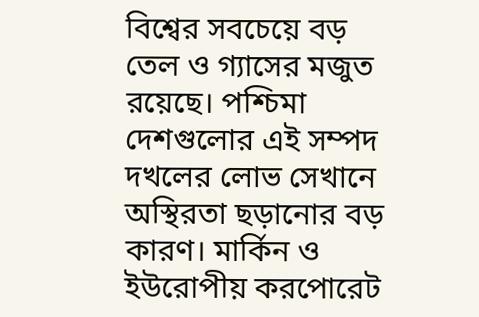বিশ্বের সবচেয়ে বড় তেল ও গ্যাসের মজুত রয়েছে। পশ্চিমা দেশগুলোর এই সম্পদ দখলের লোভ সেখানে অস্থিরতা ছড়ানোর বড় কারণ। মার্কিন ও ইউরোপীয় করপোরেট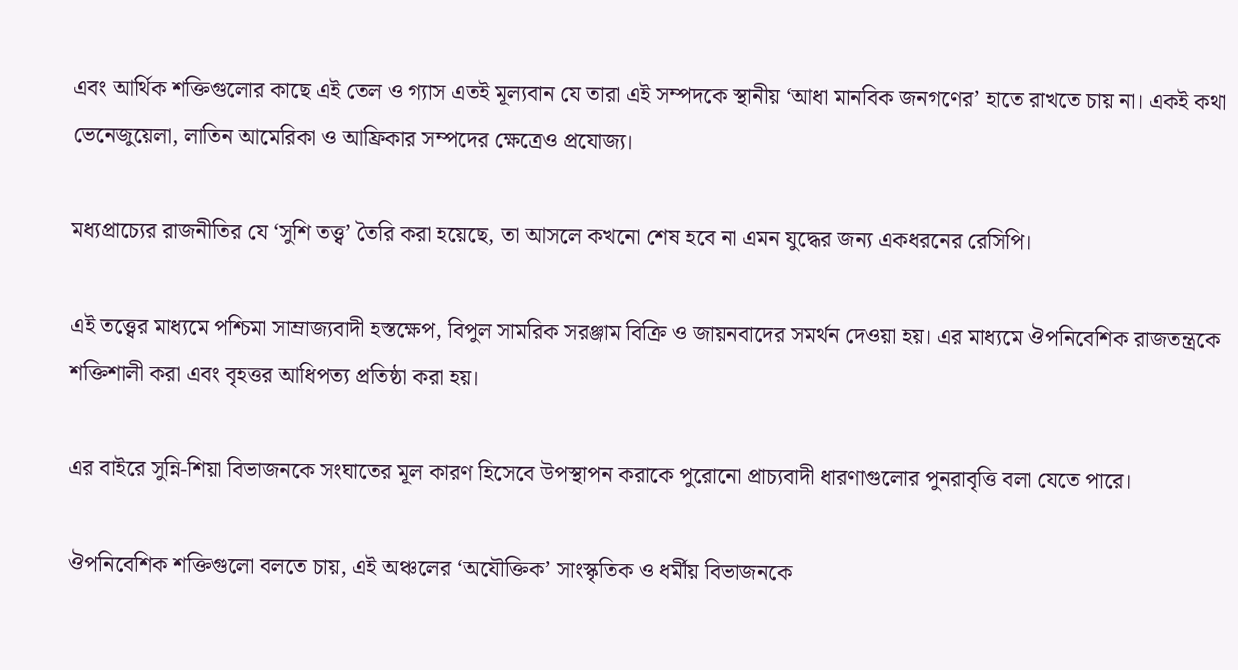এবং আর্থিক শক্তিগুলোর কাছে এই তেল ও গ্যাস এতই মূল্যবান যে তারা এই সম্পদকে স্থানীয় ‘আধা মানবিক জনগণের’ হাতে রাখতে চায় না। একই কথা ভেনেজুয়েলা, লাতিন আমেরিকা ও আফ্রিকার সম্পদের ক্ষেত্রেও প্রযোজ্য।

মধ্যপ্রাচ্যের রাজনীতির যে ‘সুশি তত্ত্ব’ তৈরি করা হয়েছে, তা আসলে কখনো শেষ হবে না এমন যুদ্ধের জন্য একধরনের রেসিপি।

এই তত্ত্বের মাধ্যমে পশ্চিমা সাম্রাজ্যবাদী হস্তক্ষেপ, বিপুল সামরিক সরঞ্জাম বিক্রি ও জায়নবাদের সমর্থন দেওয়া হয়। এর মাধ্যমে ঔপনিবেশিক রাজতন্ত্রকে শক্তিশালী করা এবং বৃহত্তর আধিপত্য প্রতিষ্ঠা করা হয়।

এর বাইরে সুন্নি-শিয়া বিভাজনকে সংঘাতের মূল কারণ হিসেবে উপস্থাপন করাকে পুরোনো প্রাচ্যবাদী ধারণাগুলোর পুনরাবৃত্তি বলা যেতে পারে।

ঔপনিবেশিক শক্তিগুলো বলতে চায়, এই অঞ্চলের ‘অযৌক্তিক’ সাংস্কৃতিক ও ধর্মীয় বিভাজনকে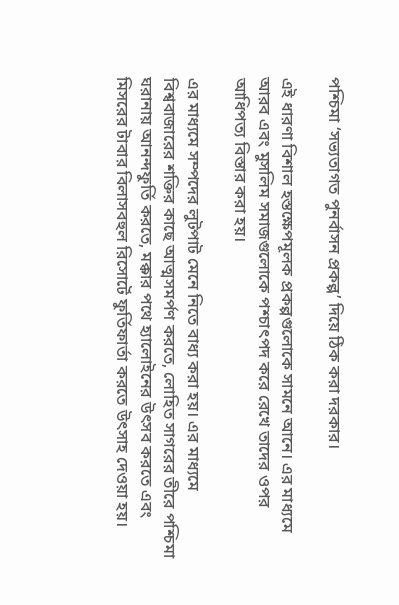পশ্চিমা ‘সভ্যতাগত পুনর্বাসন প্রকল্প’ দিয়ে ঠিক করা দরকার।

এই ধারণা বিশাল হস্তক্ষেপমূলক প্রকল্পগুলোকে সামনে আনে। এর মাধ্যমে আরব এবং মুসলিম সমাজগুলোকে পশ্চাৎপদ করে রেখে তাদের ওপর আধিপত্য বিস্তার করা হয়।

এর মাধ্যমে সম্পদের লুটপাট মেনে নিতে বাধ্য করা হয়। এর মাধ্যমে বিশ্ববাজারের শক্তির কাছে আত্মসমর্পণ করতে, লোহিত সাগরের তীরে পশ্চিমা ঘরানায় আনন্দফুর্তি করতে, মক্কার পথে হ্যালোইনের উৎসব করতে এবং মিসরের টাবার বিলাসবহুল রিসোর্টে ফুর্তিফার্তা করতে উৎসাহ দেওয়া হয়।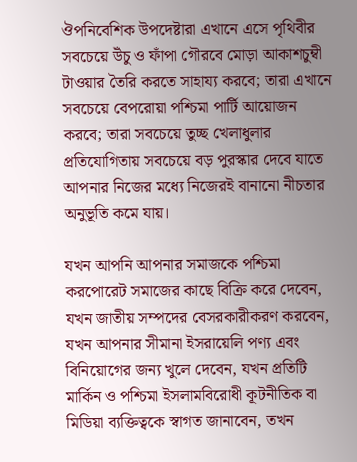ঔপনিবেশিক উপদেষ্টারা এখানে এসে পৃথিবীর সবচেয়ে উঁচু ও ফাঁপা গৌরবে মোড়া আকাশচুম্বী টাওয়ার তৈরি করতে সাহায্য করবে; তারা এখানে সবচেয়ে বেপরোয়া পশ্চিমা পার্টি আয়োজন করবে; তারা সবচেয়ে তুচ্ছ খেলাধুলার প্রতিযোগিতায় সবচেয়ে বড় পুরস্কার দেবে যাতে আপনার নিজের মধ্যে নিজেরই বানানো নীচতার অনুভূতি কমে যায়।

যখন আপনি আপনার সমাজকে পশ্চিমা করপোরেট সমাজের কাছে বিক্রি করে দেবেন, যখন জাতীয় সম্পদের বেসরকারীকরণ করবেন, যখন আপনার সীমানা ইসরায়েলি পণ্য এবং বিনিয়োগের জন্য খুলে দেবেন, যখন প্রতিটি মার্কিন ও পশ্চিমা ইসলামবিরোধী কূটনীতিক বা মিডিয়া ব্যক্তিত্বকে স্বাগত জানাবেন, তখন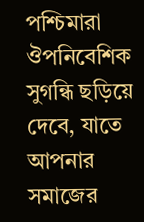পশ্চিমারা ঔপনিবেশিক সুগন্ধি ছড়িয়ে দেবে, যাতে আপনার সমাজের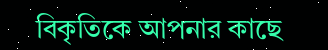বিকৃতিকে আপনার কাছে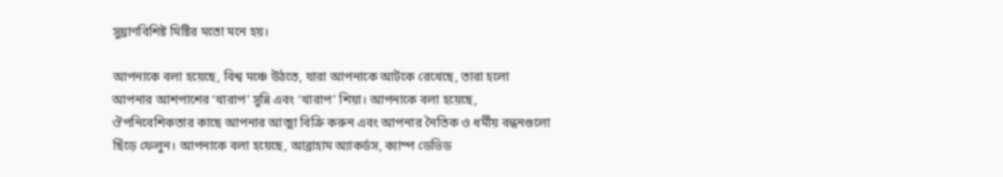সুঘ্রাণবিশিষ্ট মিষ্টির মতো মনে হয়।

আপনাকে বলা হয়েছে, বিশ্ব মঞ্চে উঠতে, যারা আপনাকে আটকে রেখেছে, তারা হলো আপনার আশপাশের ‘খারাপ’ সুন্নি এবং ‘খারাপ’ শিয়া। আপনাকে বলা হয়েছে, ঔপনিবেশিকতার কাছে আপনার আত্মা বিক্রি করুন এবং আপনার নৈতিক ও ধর্মীয় বন্ধনগুলো ছিঁড়ে ফেলুন। আপনাকে বলা হয়েছে, আব্রাহাম অ্যাকর্ডস, ক্যাম্প ডেভিড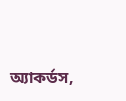অ্যাকর্ডস,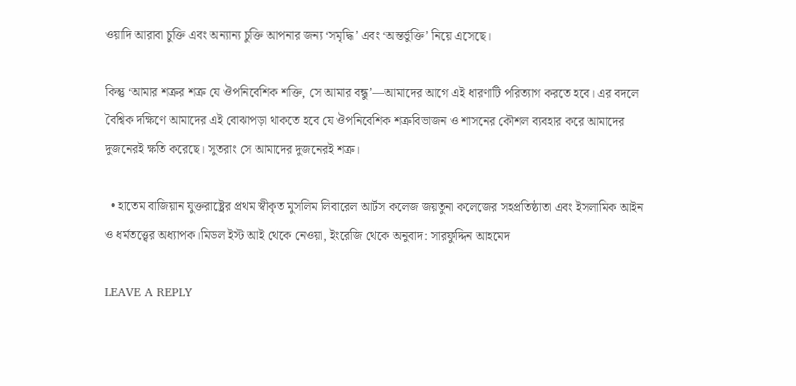ওয়াদি আরাবা চুক্তি এবং অন্যান্য চুক্তি আপনার জন্য ‘সমৃদ্ধি’ এবং ‘অন্তর্ভুক্তি’ নিয়ে এসেছে।

কিন্তু ‘আমার শত্রুর শত্রু যে ঔপনিবেশিক শক্তি, সে আমার বন্ধু’—আমাদের আগে এই ধারণাটি পরিত্যাগ করতে হবে। এর বদলে বৈশ্বিক দক্ষিণে আমাদের এই বোঝাপড়া থাকতে হবে যে ঔপনিবেশিক শত্রুবিভাজন ও শাসনের কৌশল ব্যবহার করে আমাদের দুজনেরই ক্ষতি করেছে। সুতরাং সে আমাদের দুজনেরই শত্রু।

  • হাতেম বাজিয়ান যুক্তরাষ্ট্রের প্রথম স্বীকৃত মুসলিম লিবারেল আর্টস কলেজ জয়তুনা কলেজের সহপ্রতিষ্ঠাতা এবং ইসলামিক আইন ও ধর্মতত্ত্বের অধ্যাপক।মিডল ইস্ট আই থেকে নেওয়া, ইংরেজি থেকে অনুবাদ: সারফুদ্দিন আহমেদ

LEAVE A REPLY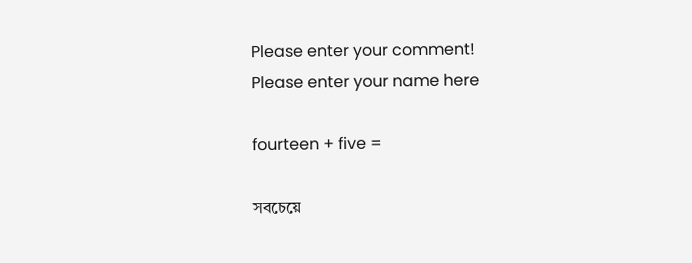Please enter your comment!
Please enter your name here

fourteen + five =

সবচেয়ে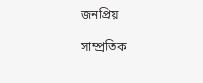জনপ্রিয়

সাম্প্রতিক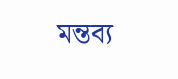মন্তব্য